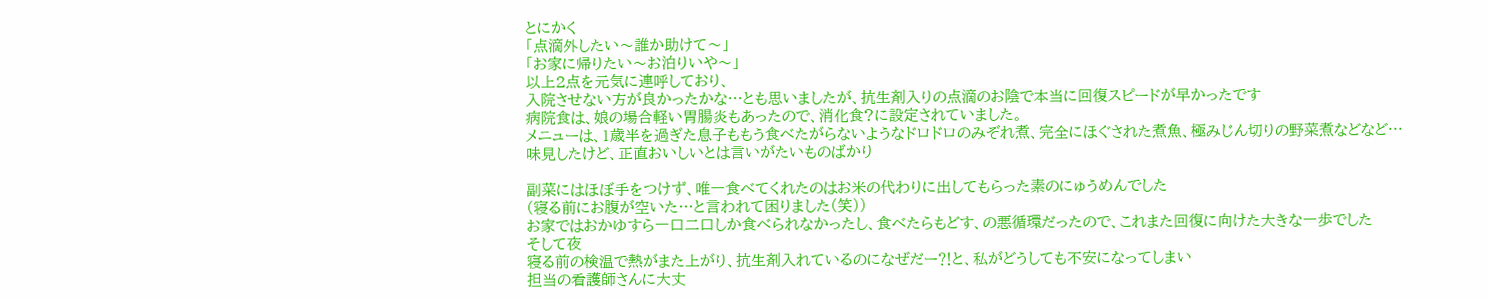とにかく
「点滴外したい〜誰か助けて〜」
「お家に帰りたい〜お泊りいや〜」
以上2点を元気に連呼しており、
入院させない方が良かったかな…とも思いましたが、抗生剤入りの点滴のお陰で本当に回復スピードが早かったです
病院食は、娘の場合軽い胃腸炎もあったので、消化食?に設定されていました。
メニューは、1歳半を過ぎた息子ももう食べたがらないようなドロドロのみぞれ煮、完全にほぐされた煮魚、極みじん切りの野菜煮などなど…
味見したけど、正直おいしいとは言いがたいものばかり

副菜にはほぼ手をつけず、唯一食べてくれたのはお米の代わりに出してもらった素のにゅうめんでした
(寝る前にお腹が空いた…と言われて困りました(笑))
お家ではおかゆすら一口二口しか食べられなかったし、食べたらもどす、の悪循環だったので、これまた回復に向けた大きな一歩でした
そして夜
寝る前の検温で熱がまた上がり、抗生剤入れているのになぜだー⁈と、私がどうしても不安になってしまい
担当の看護師さんに大丈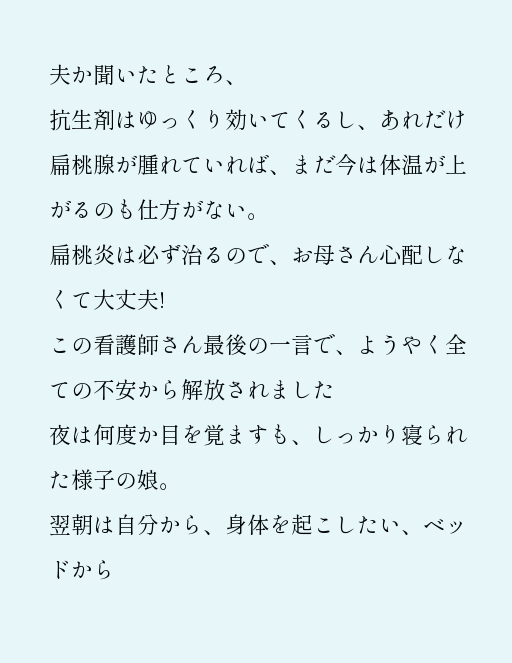夫か聞いたところ、
抗生剤はゆっくり効いてくるし、あれだけ扁桃腺が腫れていれば、まだ今は体温が上がるのも仕方がない。
扁桃炎は必ず治るので、お母さん心配しなくて大丈夫!
この看護師さん最後の一言で、ようやく全ての不安から解放されました
夜は何度か目を覚ますも、しっかり寝られた様子の娘。
翌朝は自分から、身体を起こしたい、ベッドから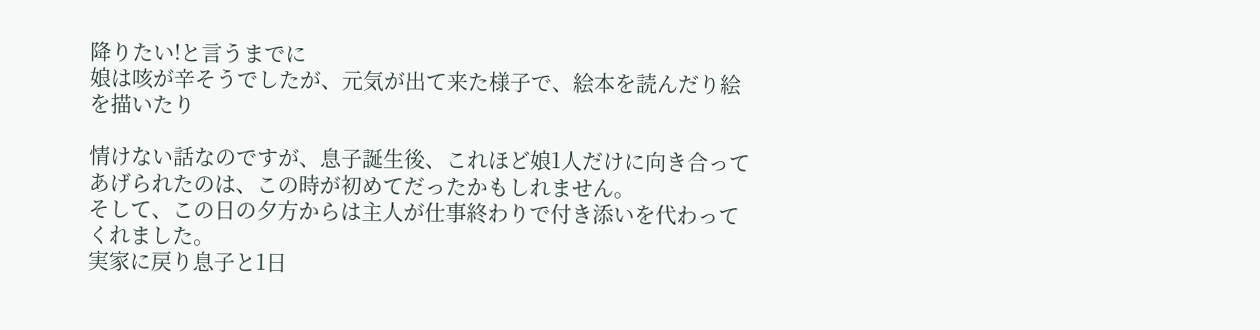降りたい!と言うまでに
娘は咳が辛そうでしたが、元気が出て来た様子で、絵本を読んだり絵を描いたり

情けない話なのですが、息子誕生後、これほど娘1人だけに向き合ってあげられたのは、この時が初めてだったかもしれません。
そして、この日の夕方からは主人が仕事終わりで付き添いを代わってくれました。
実家に戻り息子と1日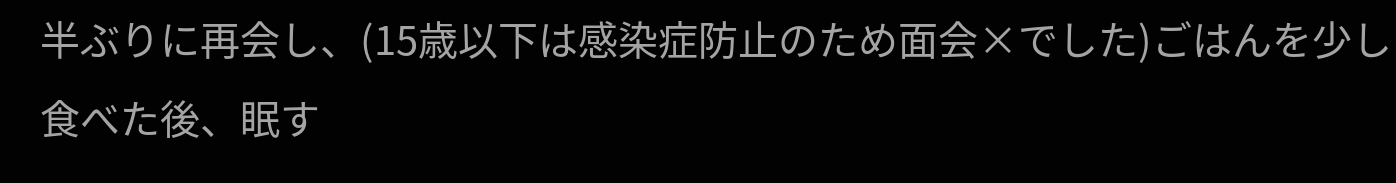半ぶりに再会し、(15歳以下は感染症防止のため面会×でした)ごはんを少し食べた後、眠す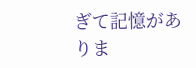ぎて記憶がありま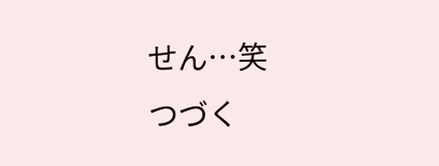せん…笑
つづく